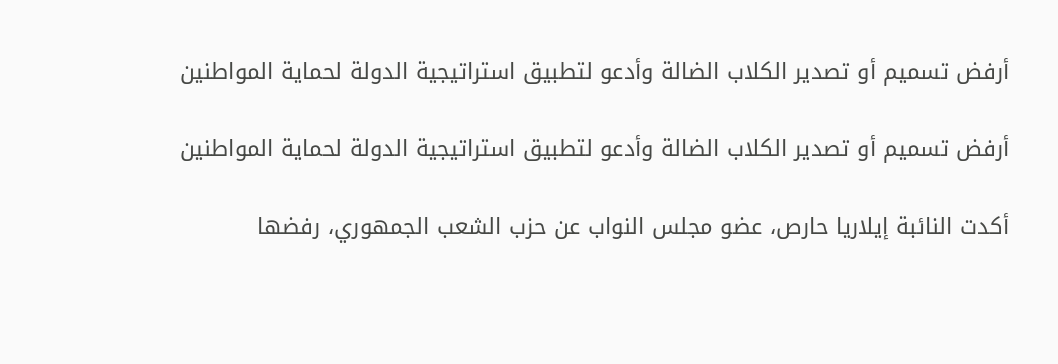أرفض تسميم أو تصدير الكلاب الضالة وأدعو لتطبيق استراتيجية الدولة لحماية المواطنين

أرفض تسميم أو تصدير الكلاب الضالة وأدعو لتطبيق استراتيجية الدولة لحماية المواطنين

أكدت النائبة إيلاريا حارص، عضو مجلس النواب عن حزب الشعب الجمهوري، رفضها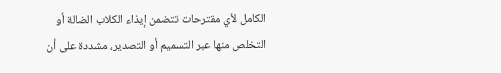الكامل لأي مقترحات تتضمن إيذاء الكلاب الضالة أو التخلص منها عبر التسميم أو التصدير، مشددة على أن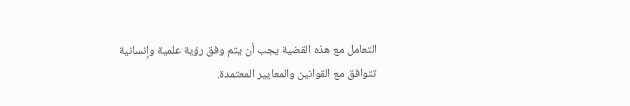التعامل مع هذه القضية يجب أن يتم وفق رؤية علمية وإنسانية تتوافق مع القوانين والمعايير المعتمدة.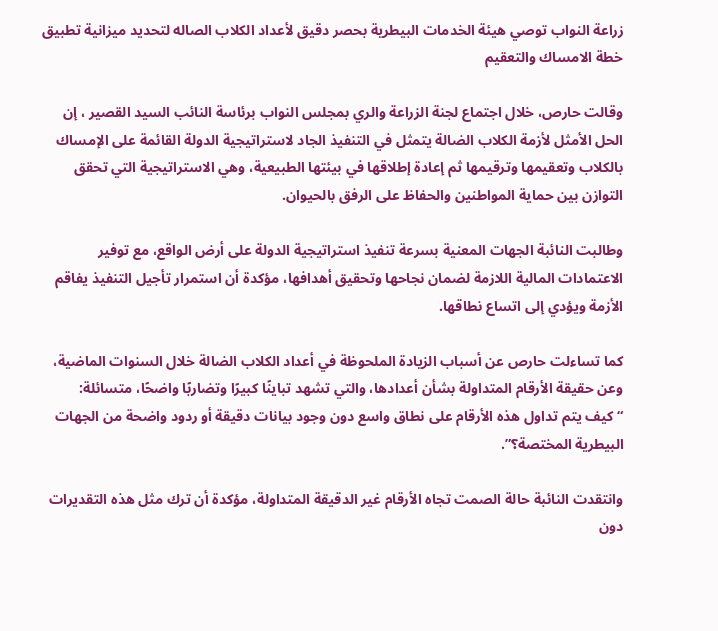زراعة النواب توصي هيئة الخدمات البيطرية بحصر دقيق لأعداد الكلاب الصاله لتحديد ميزانية تطبيق خطة الامساك والتعقيم

وقالت حارص، خلال اجتماع لجنة الزراعة والري بمجلس النواب برئاسة النائب السيد القصير ، إن الحل الأمثل لأزمة الكلاب الضالة يتمثل في التنفيذ الجاد لاستراتيجية الدولة القائمة على الإمساك بالكلاب وتعقيمها وترقيمها ثم إعادة إطلاقها في بيئتها الطبيعية، وهي الاستراتيجية التي تحقق التوازن بين حماية المواطنين والحفاظ على الرفق بالحيوان.

وطالبت النائبة الجهات المعنية بسرعة تنفيذ استراتيجية الدولة على أرض الواقع، مع توفير الاعتمادات المالية اللازمة لضمان نجاحها وتحقيق أهدافها، مؤكدة أن استمرار تأجيل التنفيذ يفاقم الأزمة ويؤدي إلى اتساع نطاقها.

كما تساءلت حارص عن أسباب الزيادة الملحوظة في أعداد الكلاب الضالة خلال السنوات الماضية، وعن حقيقة الأرقام المتداولة بشأن أعدادها، والتي تشهد تباينًا كبيرًا وتضاربًا واضحًا، متسائلة: “كيف يتم تداول هذه الأرقام على نطاق واسع دون وجود بيانات دقيقة أو ردود واضحة من الجهات البيطرية المختصة؟”.

وانتقدت النائبة حالة الصمت تجاه الأرقام غير الدقيقة المتداولة، مؤكدة أن ترك مثل هذه التقديرات دون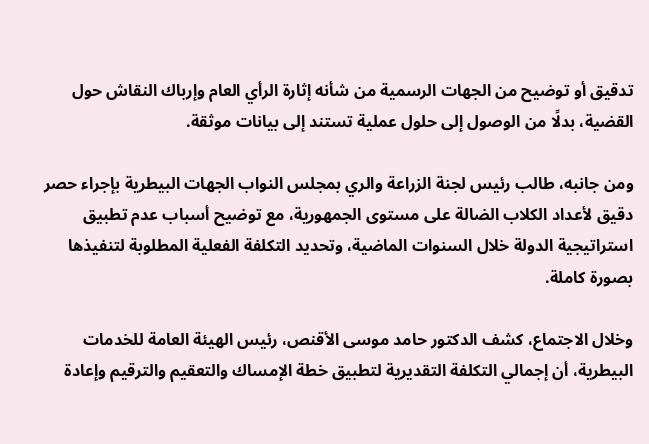تدقيق أو توضيح من الجهات الرسمية من شأنه إثارة الرأي العام وإرباك النقاش حول القضية، بدلًا من الوصول إلى حلول عملية تستند إلى بيانات موثقة.

ومن جانبه، طالب رئيس لجنة الزراعة والري بمجلس النواب الجهات البيطرية بإجراء حصر دقيق لأعداد الكلاب الضالة على مستوى الجمهورية، مع توضيح أسباب عدم تطبيق استراتيجية الدولة خلال السنوات الماضية، وتحديد التكلفة الفعلية المطلوبة لتنفيذها بصورة كاملة.

وخلال الاجتماع، كشف الدكتور حامد موسى الأقنص، رئيس الهيئة العامة للخدمات البيطرية، أن إجمالي التكلفة التقديرية لتطبيق خطة الإمساك والتعقيم والترقيم وإعادة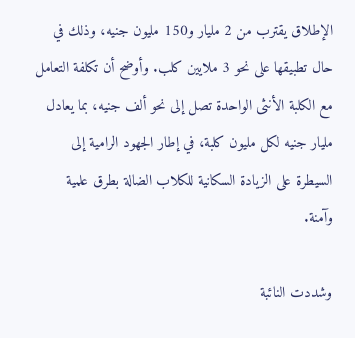الإطلاق يقترب من 2 مليار و150 مليون جنيه، وذلك في حال تطبيقها على نحو 3 ملايين كلب. وأوضح أن تكلفة التعامل مع الكلبة الأنثى الواحدة تصل إلى نحو ألف جنيه، بما يعادل مليار جنيه لكل مليون كلبة، في إطار الجهود الرامية إلى السيطرة على الزيادة السكانية للكلاب الضالة بطرق علمية وآمنة.

وشددت النائبة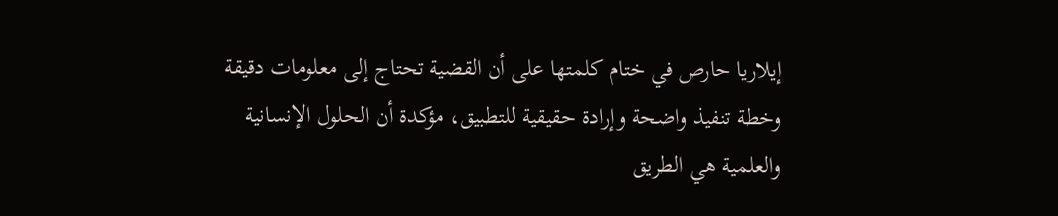إيلاريا حارص في ختام كلمتها على أن القضية تحتاج إلى معلومات دقيقة وخطة تنفيذ واضحة وإرادة حقيقية للتطبيق، مؤكدة أن الحلول الإنسانية والعلمية هي الطريق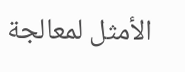الأمثل لمعالجة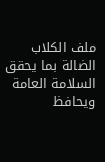ملف الكلاب الضالة بما يحقق السلامة العامة ويحافظ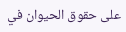على حقوق الحيوان في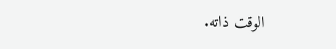الوقت ذاته.